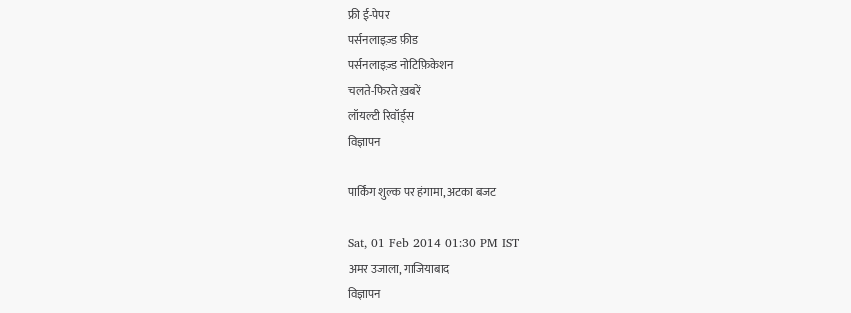फ्री ई-पेपर
पर्सनलाइज़्ड फ़ीड
पर्सनलाइज़्ड नोटिफ़िकेशन
चलते-फिरते ख़बरें
लॉयल्टी रिवॉर्ड्स
विज्ञापन

पार्किंग शुल्क पर हंगामा, अटका बजट

Sat, 01 Feb 2014 01:30 PM IST
अमर उजाला, गाजियाबाद
विज्ञापन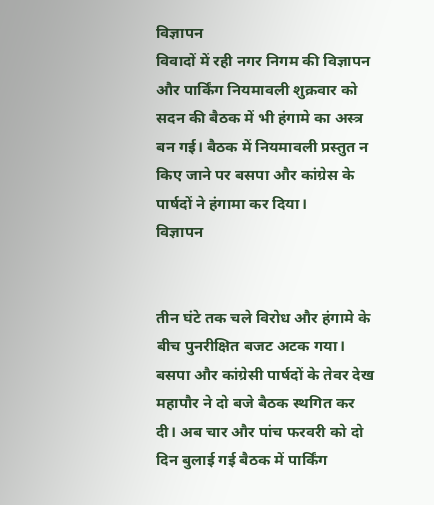विज्ञापन
विवादों में रही नगर निगम की विज्ञापन और पार्किंग नियमावली शुक्रवार को सदन की बैठक में भी हंगामे का अस्त्र बन गई। बैठक में नियमावली प्रस्तुत न किए जाने पर बसपा और कांग्रेस के पार्षदों ने हंगामा कर दिया।
विज्ञापन


तीन घंटे तक चले विरोध और हंगामे के बीच पुनरीक्षित बजट अटक गया। बसपा और कांग्रेसी पार्षदों के तेवर देख महापौर ने दो बजे बैठक स्थगित कर दी। अब चार और पांच फरवरी को दो दिन बुलाई गई बैठक में पार्किंग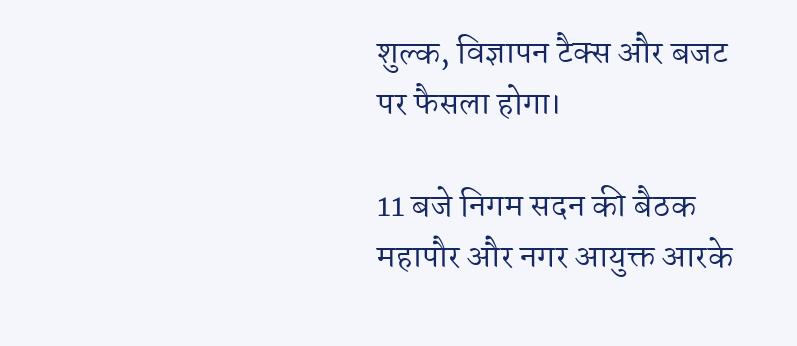शुल्क, विज्ञापन टैक्स और बजट पर फैसला होगा।

11 बजे निगम सदन की बैठक महापौर और नगर आयुक्त आरके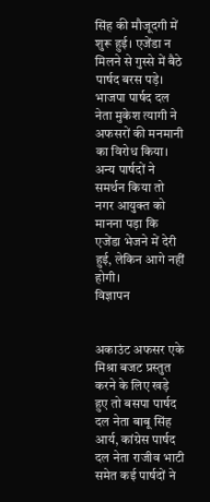सिंह की मौजूदगी में शुरू हुई। एजेंडा न मिलने से गुस्से में बैठे पार्षद बरस पड़े। भाजपा पार्षद दल नेता मुकेश त्यागी ने अफसरों की मनमानी का विरोध किया। अन्य पार्षदों ने समर्थन किया तो नगर आयुक्त को मानना पड़ा कि एजेंडा भेजने में देरी हुई, लेकिन आगे नहीं होगी।
विज्ञापन


अकाउंट अफसर एके मिश्रा बजट प्रस्तुत करने के लिए खड़े हुए तो बसपा पार्षद दल नेता बाबू सिंह आर्य, कांग्रेस पार्षद दल नेता राजीव भाटी समेत कई पार्षदों ने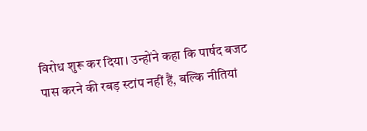विरोध शुरू कर दिया। उन्होंने कहा कि पार्षद बजट पास करने की रबड़ स्टांप नहीं हैं, बल्कि नीतियां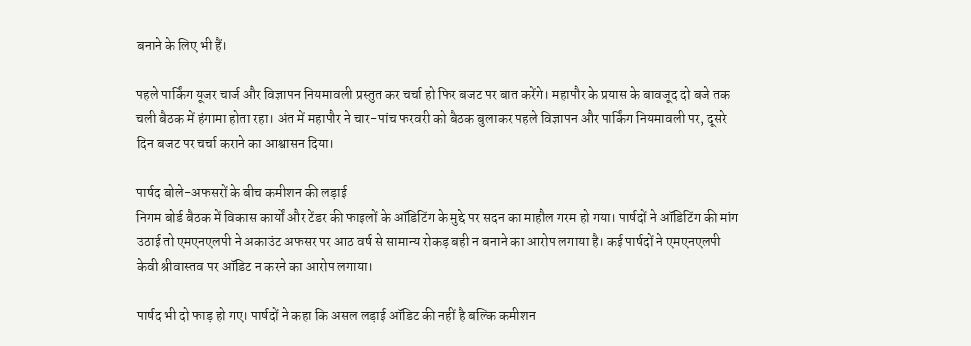बनाने के लिए भी हैं।

पहले पार्किंग यूजर चार्ज और विज्ञापन नियमावली प्रस्तुत कर चर्चा हो फिर बजट पर बात करेंगे। महापौर के प्रयास के बावजूद दो बजे तक चली बैठक में हंगामा होता रहा। अंत में महापौर ने चार-पांच फरवरी को बैठक बुलाकर पहले विज्ञापन और पार्किंग नियमावली पर, दूसरे दिन बजट पर चर्चा कराने का आश्वासन दिया।

पार्षद बोले-अफसरों के बीच कमीशन की लड़ाई
निगम बोर्ड बैठक में विकास कार्यों और टेंडर की फाइलों के ऑडिटिंग के मुद्दे पर सदन का माहौल गरम हो गया। पार्षदों ने ऑडिटिंग की मांग उठाई तो एमएनएलपी ने अकाउंट अफसर पर आठ वर्ष से सामान्य रोकड़ बही न बनाने का आरोप लगाया है। कई पार्षदों ने एमएनएलपी केवी श्रीवास्तव पर ऑडिट न करने का आरोप लगाया।

पार्षद भी दो फाड़ हो गए। पार्षदों ने कहा कि असल लड़ाई ऑडिट की नहीं है बल्कि कमीशन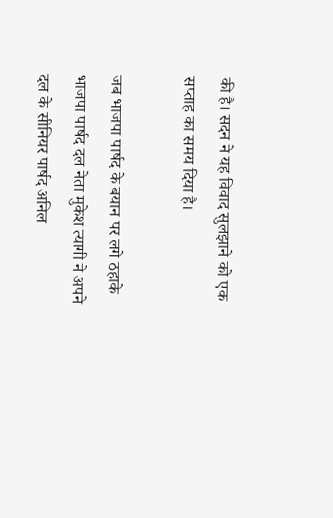की है। सदन ने यह विवाद सुलझाने को एक सप्ताह का समय दिया है।

जब भाजपा पार्षद के बयान पर लगे ठहाके
भाजपा पार्षद दल नेता मुकेश त्यागी ने अपने दल के सीनियर पार्षद अनिल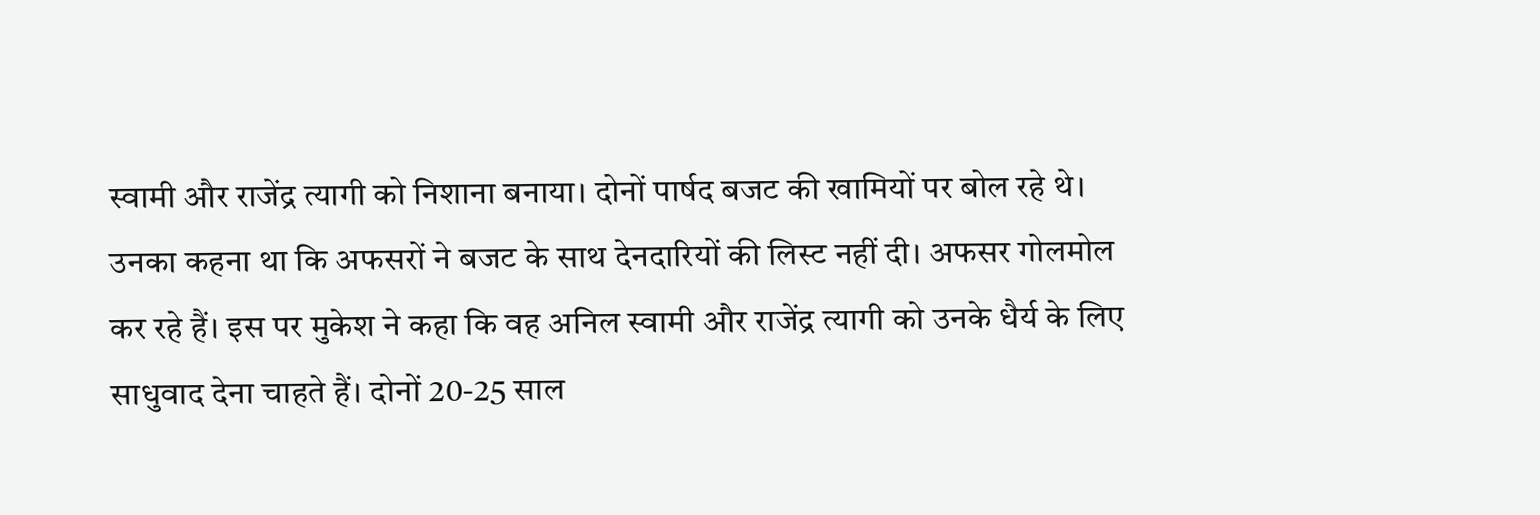स्वामी और राजेंद्र त्यागी को निशाना बनाया। दोनों पार्षद बजट की खामियों पर बोल रहे थे। उनका कहना था कि अफसरों ने बजट के साथ देनदारियों की लिस्ट नहीं दी। अफसर गोलमोल कर रहे हैं। इस पर मुकेश ने कहा कि वह अनिल स्वामी और राजेंद्र त्यागी को उनके धैर्य के लिए साधुवाद देना चाहते हैं। दोनों 20-25 साल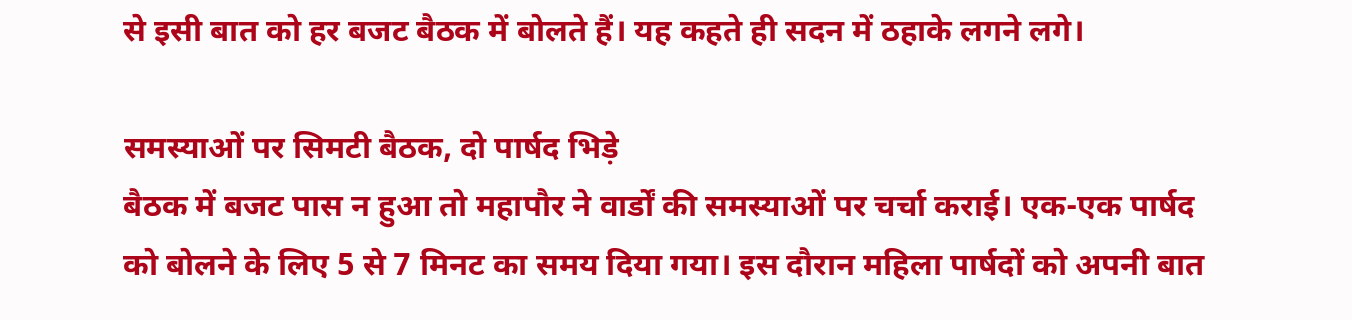से इसी बात को हर बजट बैठक में बोलते हैं। यह कहते ही सदन में ठहाके लगने लगे।

समस्याओं पर सिमटी बैठक, दो पार्षद भिड़े
बैठक में बजट पास न हुआ तो महापौर ने वार्डों की समस्याओं पर चर्चा कराई। एक-एक पार्षद को बोलने के लिए 5 से 7 मिनट का समय दिया गया। इस दौरान महिला पार्षदों को अपनी बात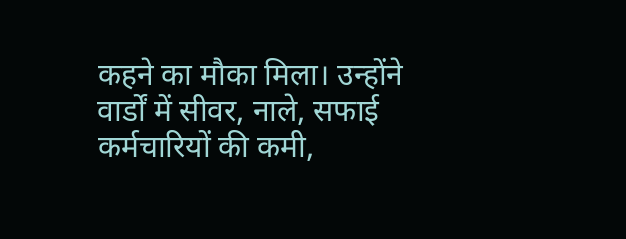कहने का मौका मिला। उन्होंने वार्डों में सीवर, नाले, सफाई कर्मचारियों की कमी,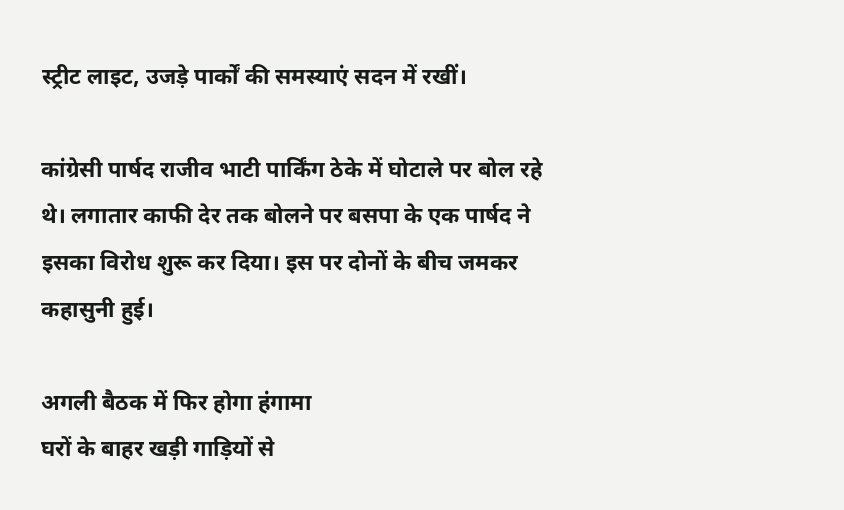स्ट्रीट लाइट, उजड़े पार्कों की समस्याएं सदन में रखीं।

कांग्रेसी पार्षद राजीव भाटी पार्किंग ठेके में घोटाले पर बोल रहे थे। लगातार काफी देर तक बोलने पर बसपा के एक पार्षद ने इसका विरोध शुरू कर दिया। इस पर दोनों के बीच जमकर कहासुनी हुई।

अगली बैठक में फिर होगा हंगामा
घरों के बाहर खड़ी गाड़ियों से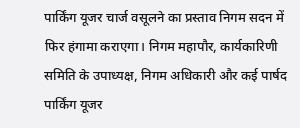पार्किंग यूजर चार्ज वसूलने का प्रस्ताव निगम सदन में फिर हंगामा कराएगा। निगम महापौर, कार्यकारिणी समिति के उपाध्यक्ष, निगम अधिकारी और कई पार्षद पार्किंग यूजर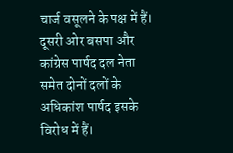चार्ज वसूलने के पक्ष में हैं। दूसरी ओर बसपा और कांग्रेस पार्षद दल नेता समेत दोनों दलों के अधिकांश पार्षद इसके विरोध में हैं।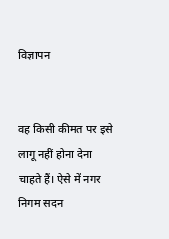विज्ञापन


वह किसी कीमत पर इसे लागू नहीं होना देना चाहते हैं। ऐसे में नगर निगम सदन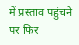में प्रस्ताव पहुंचने पर फिर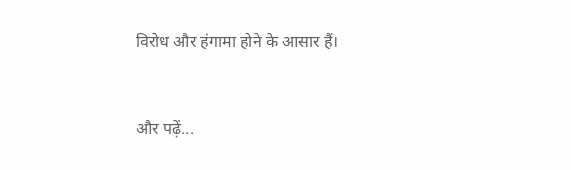विरोध और हंगामा होने के आसार हैं।


और पढ़ें...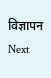विज्ञापन
Next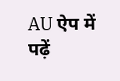AU ऐप में पढ़ें